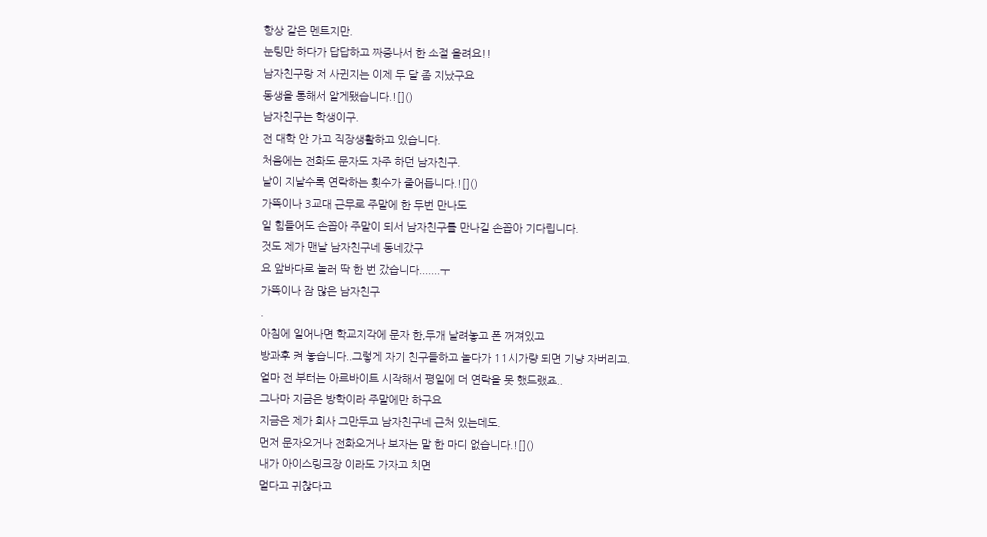항상 같은 멘트지만.
눈팅만 하다가 답답하고 짜증나서 한 소절 올려요!!
남자친구랑 저 사귄지는 이제 두 달 좀 지났구요
동생을 통해서 알게됐습니다.![]()
남자친구는 학생이구.
전 대학 안 가고 직장생활하고 있습니다.
처음에는 전화도 문자도 자주 하던 남자친구.
날이 지날수록 연락하는 횟수가 줄어듭니다.![]()
가뜩이나 3교대 근무로 주말에 한 두번 만나도
일 힘들어도 손꼽아 주말이 되서 남자친구를 만나길 손꼽아 기다립니다.
것도 제가 맨날 남자친구네 동네갔구
요 앞바다로 놀러 딱 한 번 갔습니다.......ㅜ
가뜩이나 잠 많은 남자친구
.
아침에 일어나면 학교지각에 문자 한,두개 날려놓고 폰 꺼져있고
방과후 켜 놓습니다..그렇게 자기 친구들하고 놀다가 11시가량 되면 기냥 자버리고.
얼마 전 부터는 아르바이트 시작해서 평일에 더 연락을 못 했드랬죠..
그나마 지금은 방학이라 주말에만 하구요
지금은 제가 회사 그만두고 남자친구네 근처 있는데도.
먼저 문자오거나 전화오거나 보자는 말 한 마디 없습니다.![]()
내가 아이스링크장 이라도 가자고 치면
멀다고 귀찮다고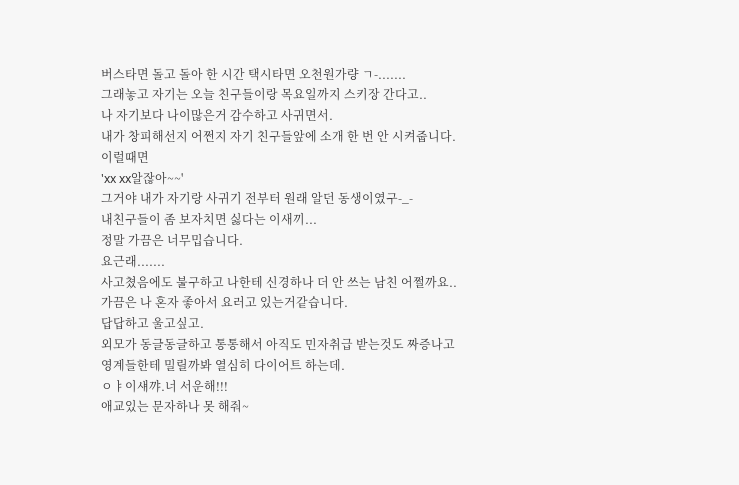버스타면 돌고 돌아 한 시간 택시타면 오천원가량 ㄱ-.......
그래놓고 자기는 오늘 친구들이랑 목요일까지 스키장 간다고..
나 자기보다 나이많은거 감수하고 사귀면서.
내가 창피해선지 어쩐지 자기 친구들앞에 소개 한 번 안 시켜줍니다.
이럴때면
'xx xx알잖아~~'
그거야 내가 자기랑 사귀기 전부터 원래 알던 동생이였구-_-
내친구들이 좀 보자치면 싫다는 이새끼...
정말 가끔은 너무밉습니다.
요근래.......
사고쳤음에도 불구하고 나한테 신경하나 더 안 쓰는 남친 어쩔까요..
가끔은 나 혼자 좋아서 요러고 있는거같습니다.
답답하고 울고싶고.
외모가 동글동글하고 통통해서 아직도 민자취급 받는것도 짜증나고
영계들한테 밀릴까봐 열심히 다이어트 하는데.
ㅇㅑ이섀꺄.너 서운해!!!
애교있는 문자하나 못 해줘~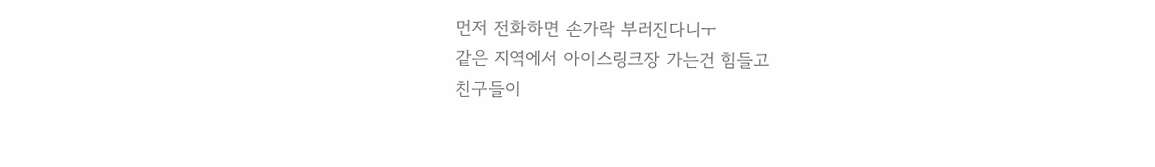먼저 전화하면 손가락 부러진다니ㅜ
같은 지역에서 아이스링크장 가는건 힘들고
친구들이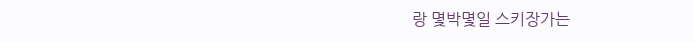랑 몇박몇일 스키장가는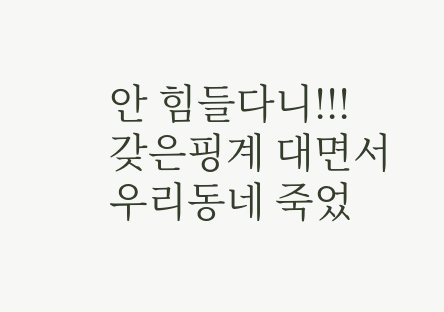안 힘들다니!!!
갖은핑계 대면서 우리동네 죽었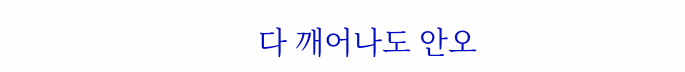다 깨어나도 안오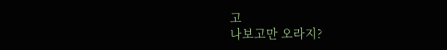고
나보고만 오라지?